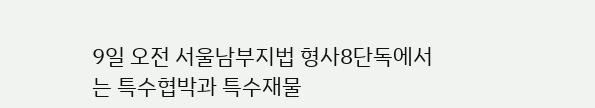9일 오전 서울남부지법 형사8단독에서는 특수협박과 특수재물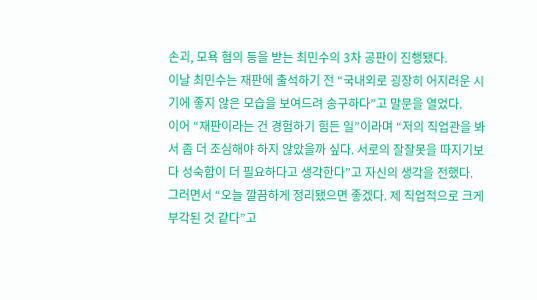손괴, 모욕 혐의 등을 받는 최민수의 3차 공판이 진행됐다.
이날 최민수는 재판에 출석하기 전 “국내외로 굉장히 어지러운 시기에 좋지 않은 모습을 보여드려 송구하다”고 말문을 열었다.
이어 “재판이라는 건 경험하기 힘든 일”이라며 “저의 직업관을 봐서 좀 더 조심해야 하지 않았을까 싶다. 서로의 잘잘못을 따지기보다 성숙함이 더 필요하다고 생각한다”고 자신의 생각을 전했다.
그러면서 “오늘 깔끔하게 정리됐으면 좋겠다. 제 직업적으로 크게 부각된 것 같다”고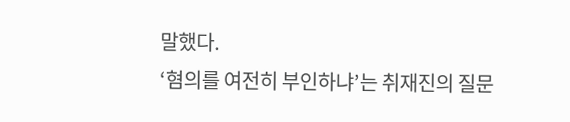말했다.
‘혐의를 여전히 부인하냐’는 취재진의 질문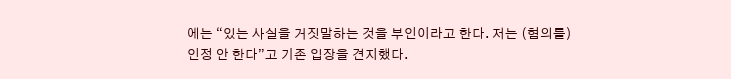에는 “있는 사실을 거짓말하는 것을 부인이라고 한다. 저는 (혐의를) 인정 안 한다”고 기존 입장을 견지했다.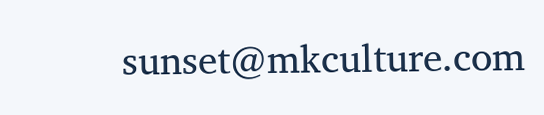sunset@mkculture.com